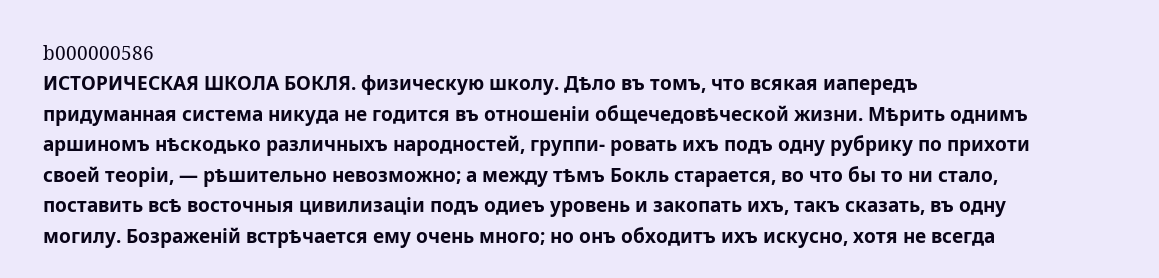b000000586
ИСТОРИЧЕСКАЯ ШКОЛА БОКЛЯ. физическую школу. Дѣло въ томъ, что всякая иапередъ придуманная система никуда не годится въ отношеніи общечедовѣческой жизни. Мѣрить однимъ аршиномъ нѣскодько различныхъ народностей, группи- ровать ихъ подъ одну рубрику по прихоти своей теоріи, — рѣшительно невозможно; а между тѣмъ Бокль старается, во что бы то ни стало, поставить всѣ восточныя цивилизаціи подъ одиеъ уровень и закопать ихъ, такъ сказать, въ одну могилу. Бозраженій встрѣчается ему очень много; но онъ обходитъ ихъ искусно, хотя не всегда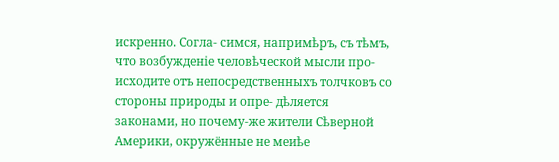искренно. Согла- симся, напримѣръ, съ тѣмъ, что возбужденіе человѣческой мысли про- исходите отъ непосредственныхъ толчковъ со стороны природы и опре- дѣляется законами, но почему-же жители Сѣверной Америки, окружённые не меиѣе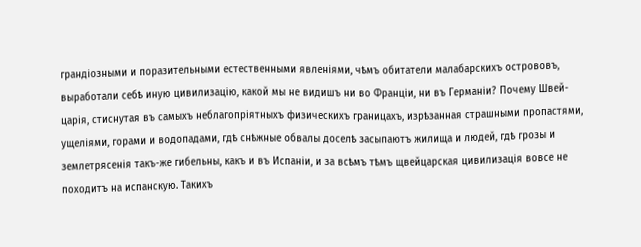грандіозными и поразительными естественными явленіями, чѣмъ обитатели малабарскихъ острововъ, выработали себѣ иную цивилизацію, какой мы не видишъ ни во Франціи, ни въ Германіи? Почему Швей- царія, стиснутая въ самыхъ неблагопріятныхъ физическихъ границахъ, изрѣзанная страшными пропастями, ущеліями, горами и водопадами, гдѣ снѣжные обвалы доселѣ засыпаютъ жилища и людей, гдѣ грозы и землетрясенія такъ-же гибельны, какъ и въ Испаніи, и за всѣмъ тѣмъ щвейцарская цивилизація вовсе не походитъ на испанскую. Такихъ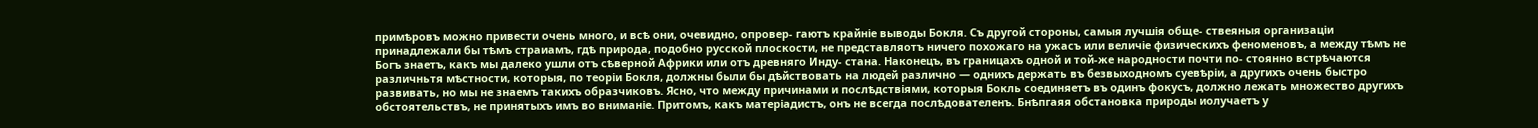примѣровъ можно привести очень много, и всѣ они, очевидно, опровер- гаютъ крайніе выводы Бокля. Съ другой стороны, самыя лучшія обще- ствеяныя организаціи принадлежали бы тѣмъ страиамъ, гдѣ природа, подобно русской плоскости, не представляотъ ничего похожаго на ужасъ или величіе физическихъ феноменовъ, а между тѣмъ не Богъ знаетъ, какъ мы далеко ушли отъ сѣверной Африки или отъ древняго Инду- стана. Наконецъ, въ границахъ одной и той-же народности почти по- стоянно встрѣчаются различньтя мѣстности, которыя, по теоріи Бокля, должны были бы дѣйствовать на людей различно — однихъ держать въ безвыходномъ суевѣріи, а другихъ очень быстро развивать, но мы не знаемъ такихъ образчиковъ. Ясно, что между причинами и послѣдствіями, которыя Бокль соединяетъ въ одинъ фокусъ, должно лежать множество другихъ обстоятельствъ, не принятыхъ имъ во вниманіе. Притомъ, какъ матеріадистъ, онъ не всегда послѣдователенъ. Бнѣпгаяя обстановка природы иолучаетъ у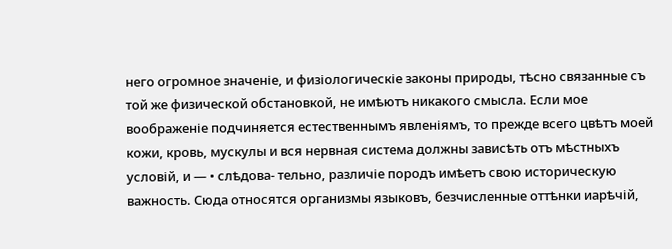него огромное значеніе, и физіологическіе законы природы, тѣсно связанные съ той же физической обстановкой, не имѣютъ никакого смысла. Если мое воображеніе подчиняется естественнымъ явленіямъ, то прежде всего цвѣтъ моей кожи, кровь, мускулы и вся нервная система должны зависѣть отъ мѣстныхъ условій, и — • слѣдова- тельно, различіе породъ имѣетъ свою историческую важность. Сюда относятся организмы языковъ, безчисленные оттѣнки иарѣчій,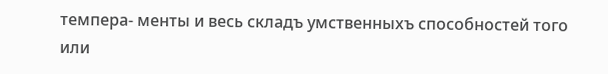темпера- менты и весь складъ умственныхъ способностей того или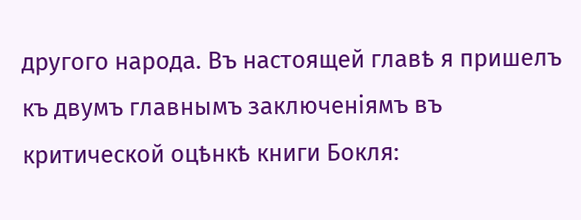другого народа. Въ настоящей главѣ я пришелъ къ двумъ главнымъ заключеніямъ въ критической оцѣнкѣ книги Бокля: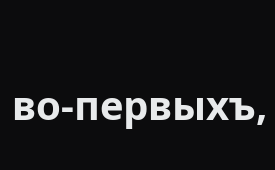во-первыхъ,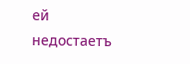ей недостаетъ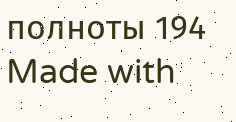полноты 194
Made with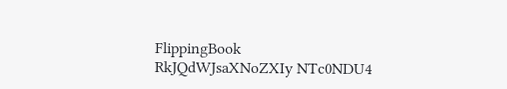FlippingBook
RkJQdWJsaXNoZXIy NTc0NDU4